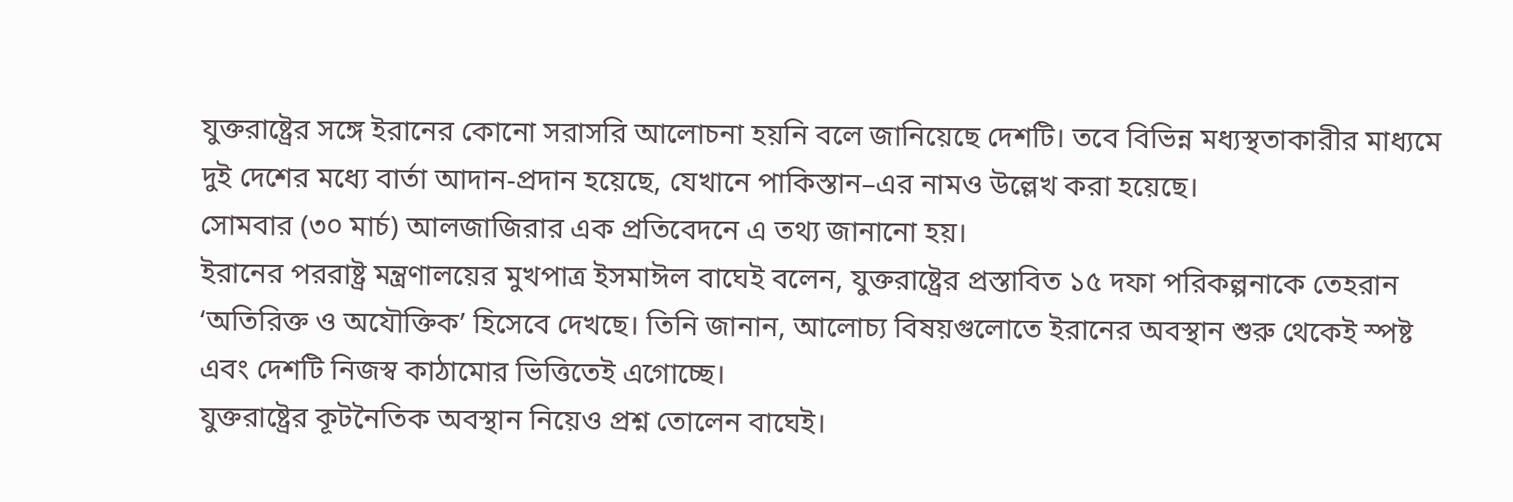যুক্তরাষ্ট্রের সঙ্গে ইরানের কোনো সরাসরি আলোচনা হয়নি বলে জানিয়েছে দেশটি। তবে বিভিন্ন মধ্যস্থতাকারীর মাধ্যমে দুই দেশের মধ্যে বার্তা আদান-প্রদান হয়েছে, যেখানে পাকিস্তান–এর নামও উল্লেখ করা হয়েছে।
সোমবার (৩০ মার্চ) আলজাজিরার এক প্রতিবেদনে এ তথ্য জানানো হয়।
ইরানের পররাষ্ট্র মন্ত্রণালয়ের মুখপাত্র ইসমাঈল বাঘেই বলেন, যুক্তরাষ্ট্রের প্রস্তাবিত ১৫ দফা পরিকল্পনাকে তেহরান ‘অতিরিক্ত ও অযৌক্তিক’ হিসেবে দেখছে। তিনি জানান, আলোচ্য বিষয়গুলোতে ইরানের অবস্থান শুরু থেকেই স্পষ্ট এবং দেশটি নিজস্ব কাঠামোর ভিত্তিতেই এগোচ্ছে।
যুক্তরাষ্ট্রের কূটনৈতিক অবস্থান নিয়েও প্রশ্ন তোলেন বাঘেই।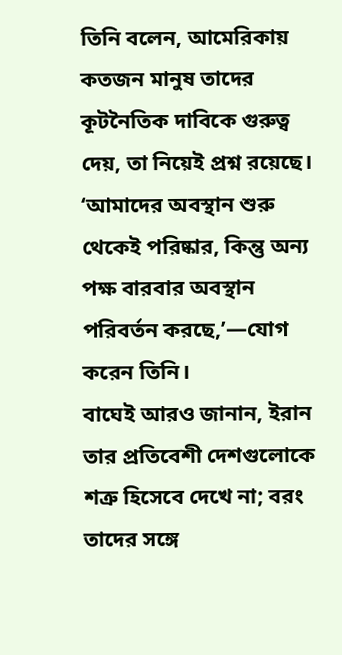তিনি বলেন, আমেরিকায় কতজন মানুষ তাদের কূটনৈতিক দাবিকে গুরুত্ব দেয়, তা নিয়েই প্রশ্ন রয়েছে। ‘আমাদের অবস্থান শুরু থেকেই পরিষ্কার, কিন্তু অন্য পক্ষ বারবার অবস্থান পরিবর্তন করছে,’—যোগ করেন তিনি।
বাঘেই আরও জানান, ইরান তার প্রতিবেশী দেশগুলোকে শত্রু হিসেবে দেখে না; বরং তাদের সঙ্গে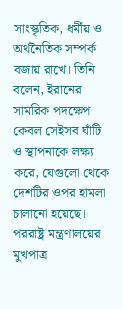সাংস্কৃতিক, ধর্মীয় ও অর্থনৈতিক সম্পর্ক বজায় রাখে। তিনি বলেন, ইরানের সামরিক পদক্ষেপ কেবল সেইসব ঘাঁটি ও স্থাপনাকে লক্ষ্য করে, যেগুলো থেকে দেশটির ওপর হামলা চালানো হয়েছে।
পররাষ্ট্র মন্ত্রণালয়ের মুখপাত্র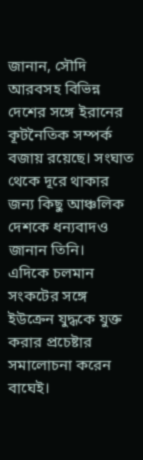জানান, সৌদি আরবসহ বিভিন্ন দেশের সঙ্গে ইরানের কূটনৈতিক সম্পর্ক বজায় রয়েছে। সংঘাত থেকে দূরে থাকার জন্য কিছু আঞ্চলিক দেশকে ধন্যবাদও জানান তিনি।
এদিকে চলমান সংকটের সঙ্গে ইউক্রেন যুদ্ধকে যুক্ত করার প্রচেষ্টার সমালোচনা করেন বাঘেই।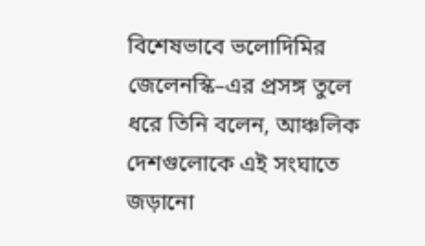বিশেষভাবে ভলোদিমির জেলেনস্কি–এর প্রসঙ্গ তুলে ধরে তিনি বলেন, আঞ্চলিক দেশগুলোকে এই সংঘাতে জড়ানো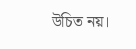উচিত নয়।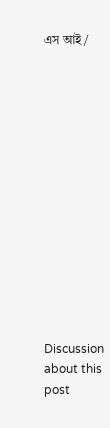এস আই/














Discussion about this post